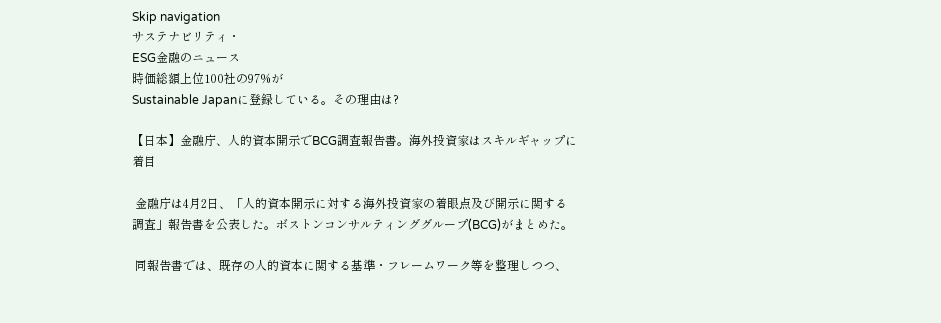Skip navigation
サステナビリティ・
ESG金融のニュース
時価総額上位100社の97%が
Sustainable Japanに登録している。その理由は?

【日本】金融庁、人的資本開示でBCG調査報告書。海外投資家はスキルギャップに着目

 金融庁は4月2日、「人的資本開示に対する海外投資家の着眼点及び開示に関する調査」報告書を公表した。ボストンコンサルティンググループ(BCG)がまとめた。

 同報告書では、既存の人的資本に関する基準・フレームワーク等を整理しつつ、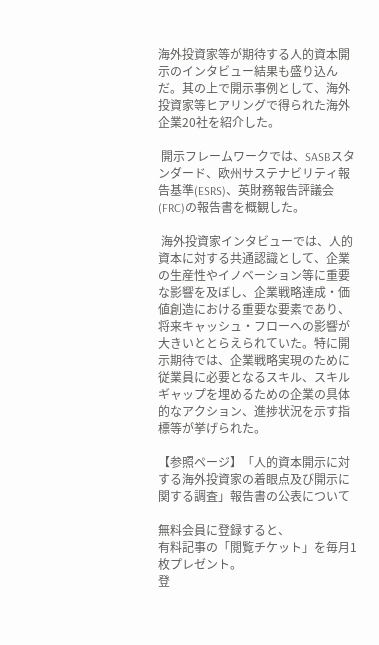海外投資家等が期待する人的資本開示のインタビュー結果も盛り込んだ。其の上で開示事例として、海外投資家等ヒアリングで得られた海外企業20社を紹介した。

 開示フレームワークでは、SASBスタンダード、欧州サステナビリティ報告基準(ESRS)、英財務報告評議会(FRC)の報告書を概観した。

 海外投資家インタビューでは、人的資本に対する共通認識として、企業の生産性やイノベーション等に重要な影響を及ぼし、企業戦略達成・価値創造における重要な要素であり、将来キャッシュ・フローへの影響が大きいととらえられていた。特に開示期待では、企業戦略実現のために従業員に必要となるスキル、スキルギャップを埋めるための企業の具体的なアクション、進捗状況を示す指標等が挙げられた。

【参照ページ】「人的資本開示に対する海外投資家の着眼点及び開示に関する調査」報告書の公表について

無料会員に登録すると、
有料記事の「閲覧チケット」を毎月1枚プレゼント。
登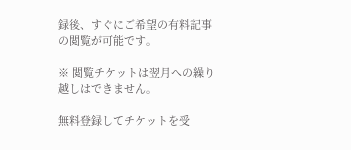録後、すぐにご希望の有料記事の閲覧が可能です。

※ 閲覧チケットは翌月への繰り越しはできません。

無料登録してチケットを受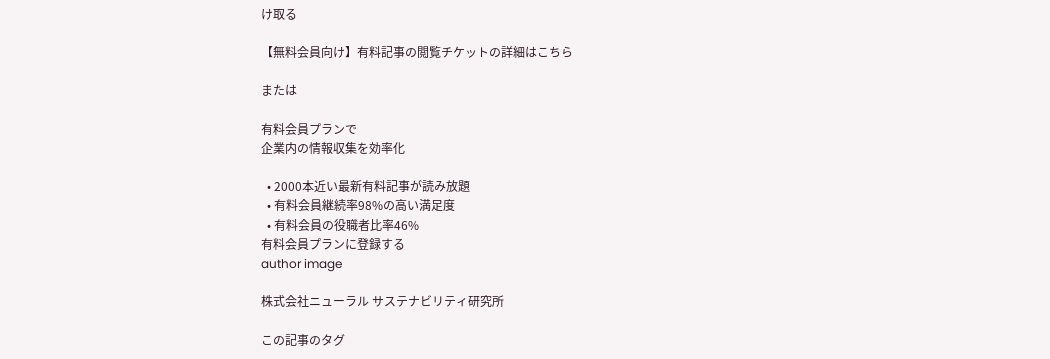け取る

【無料会員向け】有料記事の閲覧チケットの詳細はこちら

または

有料会員プランで
企業内の情報収集を効率化

  • 2000本近い最新有料記事が読み放題
  • 有料会員継続率98%の高い満足度
  • 有料会員の役職者比率46%
有料会員プランに登録する
author image

株式会社ニューラル サステナビリティ研究所

この記事のタグ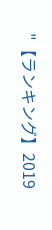"【ランキング】2019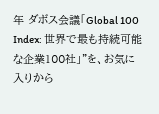年 ダボス会議「Global 100 Index: 世界で最も持続可能な企業100社」"を、お気に入りから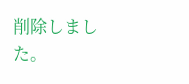削除しました。